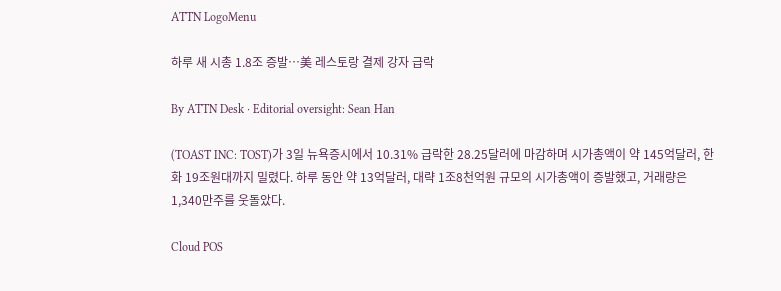ATTN LogoMenu

하루 새 시총 1.8조 증발…美 레스토랑 결제 강자 급락

By ATTN Desk · Editorial oversight: Sean Han

(TOAST INC: TOST)가 3일 뉴욕증시에서 10.31% 급락한 28.25달러에 마감하며 시가총액이 약 145억달러, 한화 19조원대까지 밀렸다. 하루 동안 약 13억달러, 대략 1조8천억원 규모의 시가총액이 증발했고, 거래량은 1,340만주를 웃돌았다.

Cloud POS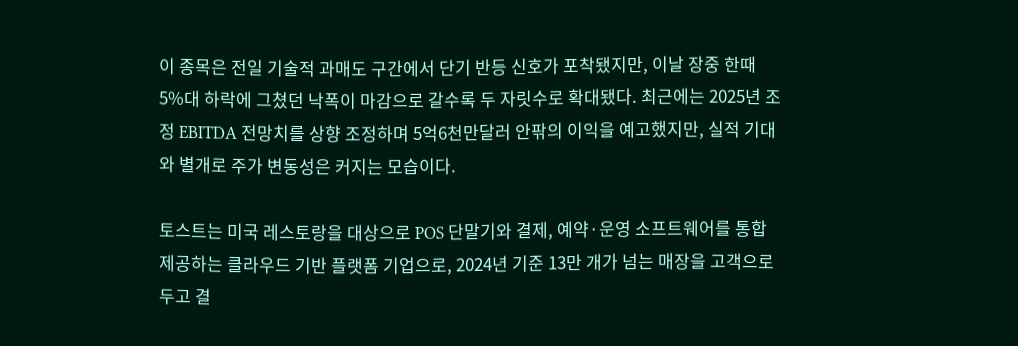이 종목은 전일 기술적 과매도 구간에서 단기 반등 신호가 포착됐지만, 이날 장중 한때 5%대 하락에 그쳤던 낙폭이 마감으로 갈수록 두 자릿수로 확대됐다. 최근에는 2025년 조정 EBITDA 전망치를 상향 조정하며 5억6천만달러 안팎의 이익을 예고했지만, 실적 기대와 별개로 주가 변동성은 커지는 모습이다.

토스트는 미국 레스토랑을 대상으로 POS 단말기와 결제, 예약·운영 소프트웨어를 통합 제공하는 클라우드 기반 플랫폼 기업으로, 2024년 기준 13만 개가 넘는 매장을 고객으로 두고 결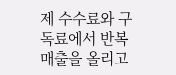제 수수료와 구독료에서 반복 매출을 올리고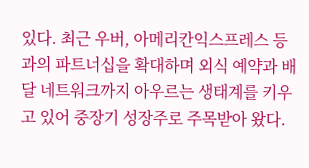있다. 최근 우버, 아메리칸익스프레스 등과의 파트너십을 확대하며 외식 예약과 배달 네트워크까지 아우르는 생태계를 키우고 있어 중장기 성장주로 주목받아 왔다.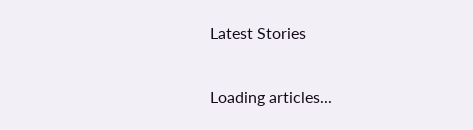Latest Stories

Loading articles...